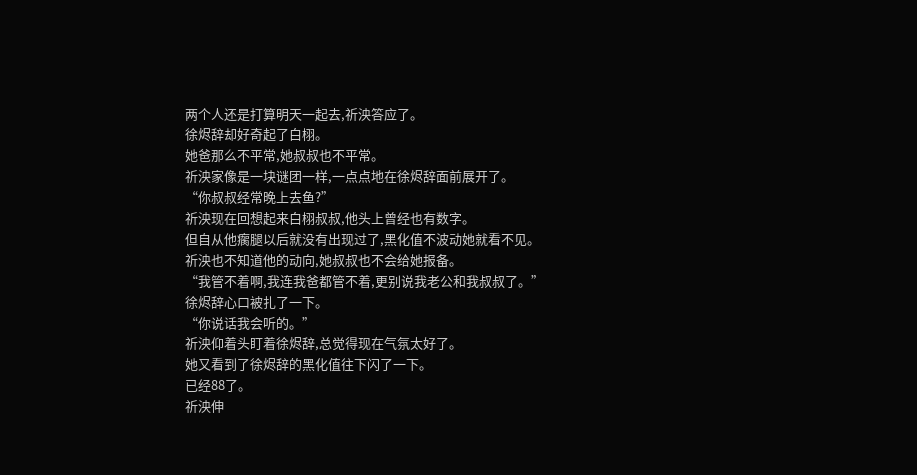两个人还是打算明天一起去,祈泱答应了。
徐烬辞却好奇起了白栩。
她爸那么不平常,她叔叔也不平常。
祈泱家像是一块谜团一样,一点点地在徐烬辞面前展开了。
“你叔叔经常晚上去鱼?”
祈泱现在回想起来白栩叔叔,他头上曾经也有数字。
但自从他瘸腿以后就没有出现过了,黑化值不波动她就看不见。
祈泱也不知道他的动向,她叔叔也不会给她报备。
“我管不着啊,我连我爸都管不着,更别说我老公和我叔叔了。”
徐烬辞心口被扎了一下。
“你说话我会听的。”
祈泱仰着头盯着徐烬辞,总觉得现在气氛太好了。
她又看到了徐烬辞的黑化值往下闪了一下。
已经88了。
祈泱伸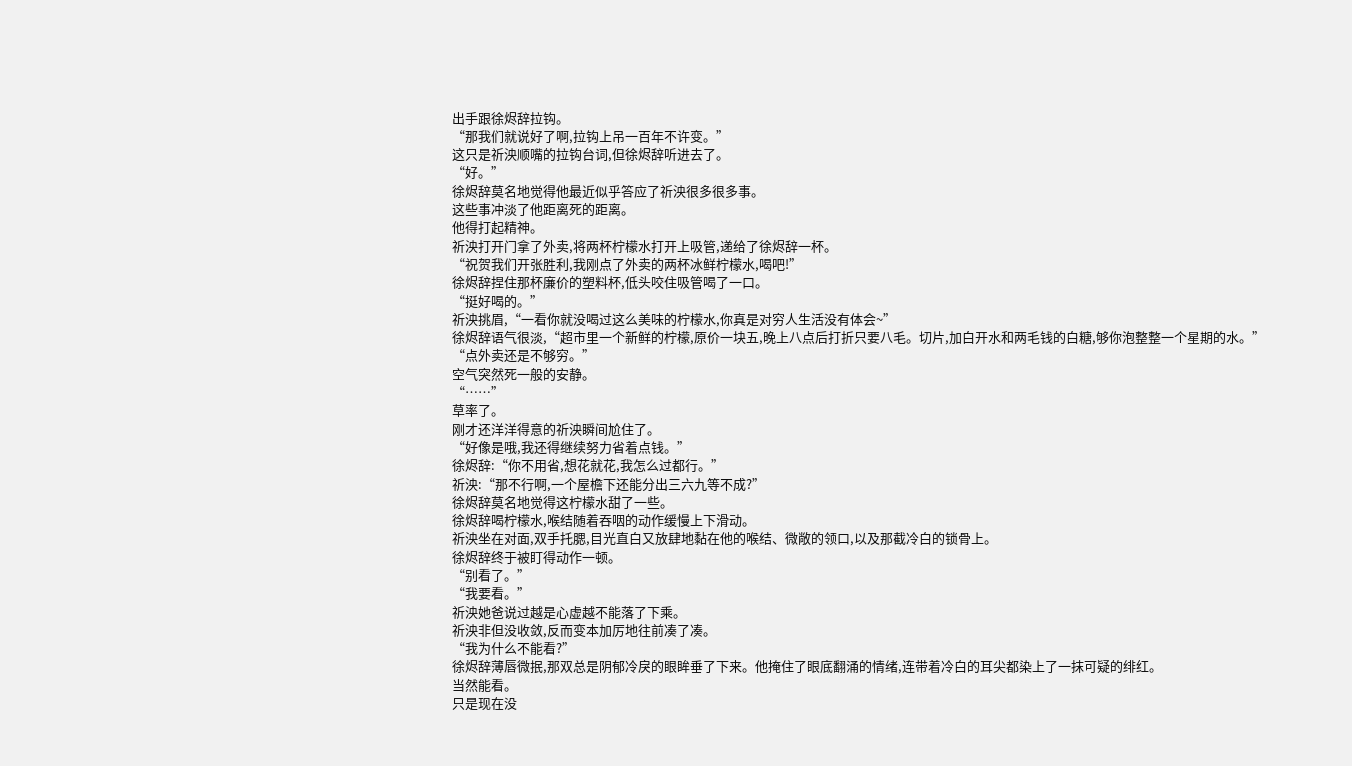出手跟徐烬辞拉钩。
“那我们就说好了啊,拉钩上吊一百年不许变。”
这只是祈泱顺嘴的拉钩台词,但徐烬辞听进去了。
“好。”
徐烬辞莫名地觉得他最近似乎答应了祈泱很多很多事。
这些事冲淡了他距离死的距离。
他得打起精神。
祈泱打开门拿了外卖,将两杯柠檬水打开上吸管,递给了徐烬辞一杯。
“祝贺我们开张胜利,我刚点了外卖的两杯冰鲜柠檬水,喝吧!”
徐烬辞捏住那杯廉价的塑料杯,低头咬住吸管喝了一口。
“挺好喝的。”
祈泱挑眉,“一看你就没喝过这么美味的柠檬水,你真是对穷人生活没有体会~”
徐烬辞语气很淡,“超市里一个新鲜的柠檬,原价一块五,晚上八点后打折只要八毛。切片,加白开水和两毛钱的白糖,够你泡整整一个星期的水。”
“点外卖还是不够穷。”
空气突然死一般的安静。
“……”
草率了。
刚才还洋洋得意的祈泱瞬间尬住了。
“好像是哦,我还得继续努力省着点钱。”
徐烬辞:“你不用省,想花就花,我怎么过都行。”
祈泱:“那不行啊,一个屋檐下还能分出三六九等不成?”
徐烬辞莫名地觉得这柠檬水甜了一些。
徐烬辞喝柠檬水,喉结随着吞咽的动作缓慢上下滑动。
祈泱坐在对面,双手托腮,目光直白又放肆地黏在他的喉结、微敞的领口,以及那截冷白的锁骨上。
徐烬辞终于被盯得动作一顿。
“别看了。”
“我要看。”
祈泱她爸说过越是心虚越不能落了下乘。
祈泱非但没收敛,反而变本加厉地往前凑了凑。
“我为什么不能看?”
徐烬辞薄唇微抿,那双总是阴郁冷戾的眼眸垂了下来。他掩住了眼底翻涌的情绪,连带着冷白的耳尖都染上了一抹可疑的绯红。
当然能看。
只是现在没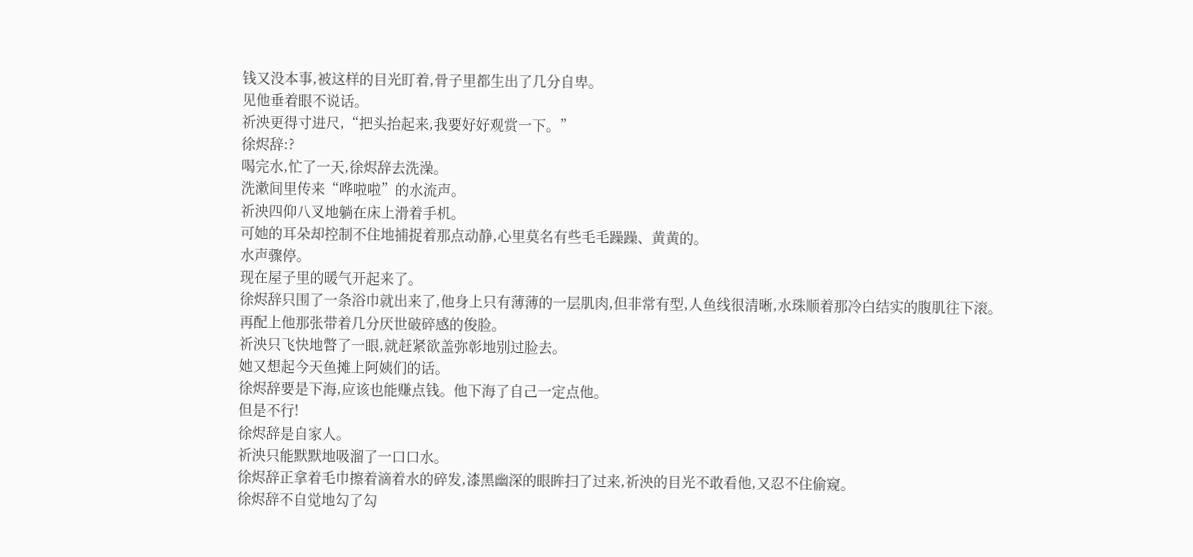钱又没本事,被这样的目光盯着,骨子里都生出了几分自卑。
见他垂着眼不说话。
祈泱更得寸进尺,“把头抬起来,我要好好观赏一下。”
徐烬辞:?
喝完水,忙了一天,徐烬辞去洗澡。
洗漱间里传来“哗啦啦”的水流声。
祈泱四仰八叉地躺在床上滑着手机。
可她的耳朵却控制不住地捕捉着那点动静,心里莫名有些毛毛躁躁、黄黄的。
水声骤停。
现在屋子里的暖气开起来了。
徐烬辞只围了一条浴巾就出来了,他身上只有薄薄的一层肌肉,但非常有型,人鱼线很清晰,水珠顺着那冷白结实的腹肌往下滚。
再配上他那张带着几分厌世破碎感的俊脸。
祈泱只飞快地瞥了一眼,就赶紧欲盖弥彰地别过脸去。
她又想起今天鱼摊上阿姨们的话。
徐烬辞要是下海,应该也能赚点钱。他下海了自己一定点他。
但是不行!
徐烬辞是自家人。
祈泱只能默默地吸溜了一口口水。
徐烬辞正拿着毛巾擦着滴着水的碎发,漆黑幽深的眼眸扫了过来,祈泱的目光不敢看他,又忍不住偷窥。
徐烬辞不自觉地勾了勾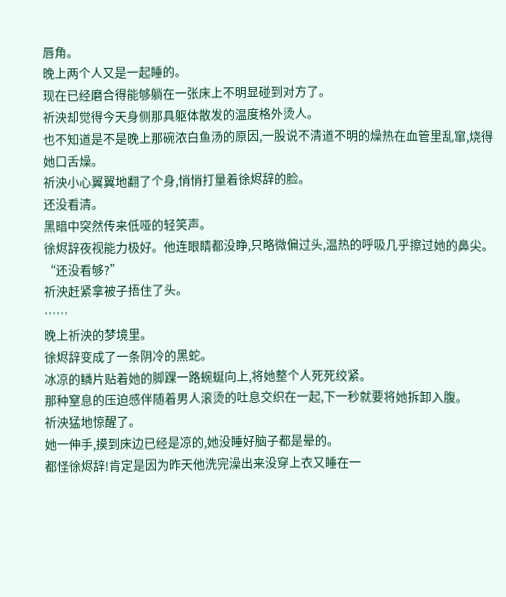唇角。
晚上两个人又是一起睡的。
现在已经磨合得能够躺在一张床上不明显碰到对方了。
祈泱却觉得今天身侧那具躯体散发的温度格外烫人。
也不知道是不是晚上那碗浓白鱼汤的原因,一股说不清道不明的燥热在血管里乱窜,烧得她口舌燥。
祈泱小心翼翼地翻了个身,悄悄打量着徐烬辞的脸。
还没看清。
黑暗中突然传来低哑的轻笑声。
徐烬辞夜视能力极好。他连眼睛都没睁,只略微偏过头,温热的呼吸几乎擦过她的鼻尖。
“还没看够?”
祈泱赶紧拿被子捂住了头。
……
晚上祈泱的梦境里。
徐烬辞变成了一条阴冷的黑蛇。
冰凉的鳞片贴着她的脚踝一路蜿蜒向上,将她整个人死死绞紧。
那种窒息的压迫感伴随着男人滚烫的吐息交织在一起,下一秒就要将她拆卸入腹。
祈泱猛地惊醒了。
她一伸手,摸到床边已经是凉的,她没睡好脑子都是晕的。
都怪徐烬辞!肯定是因为昨天他洗完澡出来没穿上衣又睡在一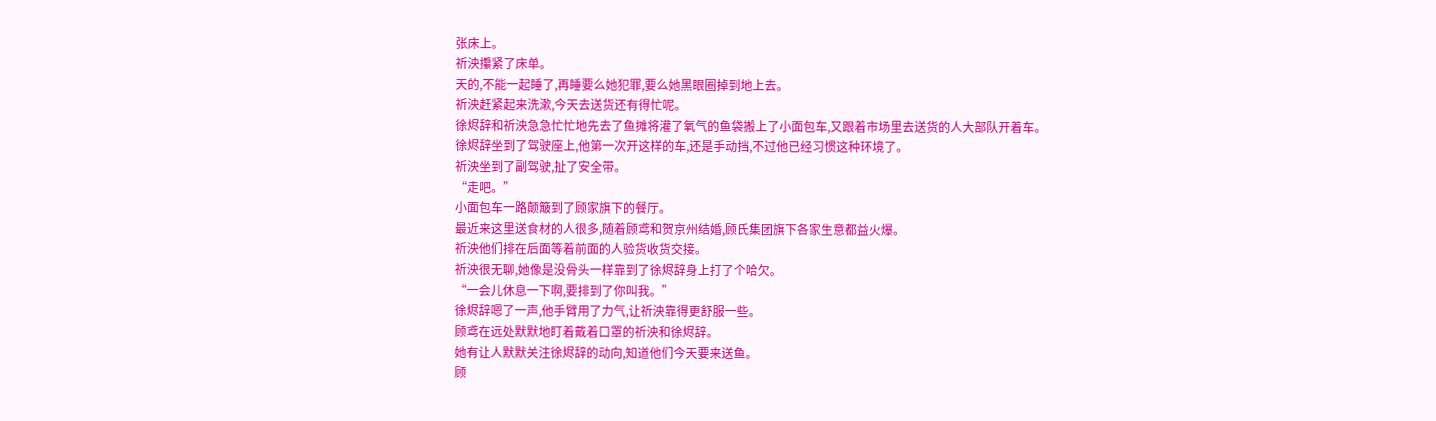张床上。
祈泱攥紧了床单。
天的,不能一起睡了,再睡要么她犯罪,要么她黑眼圈掉到地上去。
祈泱赶紧起来洗漱,今天去送货还有得忙呢。
徐烬辞和祈泱急急忙忙地先去了鱼摊将灌了氧气的鱼袋搬上了小面包车,又跟着市场里去送货的人大部队开着车。
徐烬辞坐到了驾驶座上,他第一次开这样的车,还是手动挡,不过他已经习惯这种环境了。
祈泱坐到了副驾驶,扯了安全带。
“走吧。”
小面包车一路颠簸到了顾家旗下的餐厅。
最近来这里送食材的人很多,随着顾鸢和贺京州结婚,顾氏集团旗下各家生意都益火爆。
祈泱他们排在后面等着前面的人验货收货交接。
祈泱很无聊,她像是没骨头一样靠到了徐烬辞身上打了个哈欠。
“一会儿休息一下啊,要排到了你叫我。”
徐烬辞嗯了一声,他手臂用了力气,让祈泱靠得更舒服一些。
顾鸢在远处默默地盯着戴着口罩的祈泱和徐烬辞。
她有让人默默关注徐烬辞的动向,知道他们今天要来送鱼。
顾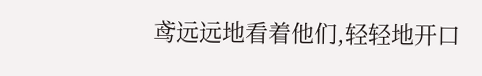鸢远远地看着他们,轻轻地开口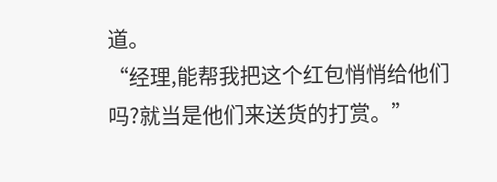道。
“经理,能帮我把这个红包悄悄给他们吗?就当是他们来送货的打赏。”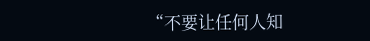“不要让任何人知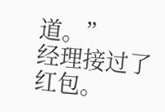道。”
经理接过了红包。